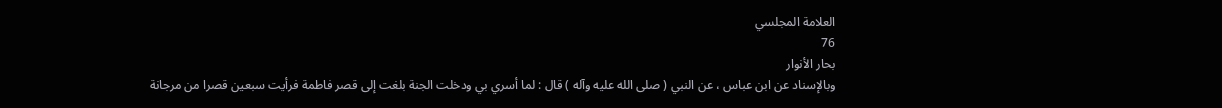العلامة المجلسي
76
بحار الأنوار
وبالإسناد عن ابن عباس ، عن النبي ( صلى الله عليه وآله ) قال : لما أسري بي ودخلت الجنة بلغت إلى قصر فاطمة فرأيت سبعين قصرا من مرجانة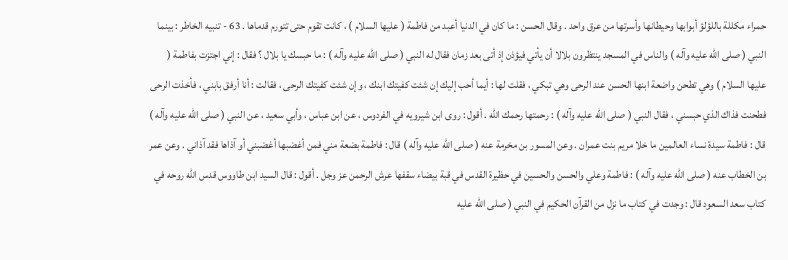حمراء مكللة باللؤلؤ أبوابها وحيطانها وأسرتها من عرق واحد . وقال الحسن : ما كان في الدنيا أعبد من فاطمة ( عليها السلام ) ، كانت تقوم حتى تتورم قدماها . 63 - تنبيه الخاطر : بينما النبي ( صلى الله عليه وآله ) والناس في المسجد ينتظرون بلالا أن يأتي فيؤذن إذ أتى بعد زمان فقال له النبي ( صلى الله عليه وآله ) : ما حبسك يا بلال ؟ فقال : إني اجتزت بفاطمة ( عليها السلام ) وهي تطحن واضعة ابنها الحسن عند الرحى وهي تبكي ، فقلت لها : أيما أحب إليك إن شئت كفيتك ابنك ، وإن شئت كفيتك الرحى ، فقالت : أنا أرفق بابني ، فأخذت الرحى فطحنت فذاك الذي حبسني ، فقال النبي ( صلى الله عليه وآله ) : رحمتها رحمك الله . أقول : روى ابن شيرويه في الفردوس ، عن ابن عباس ، وأبي سعيد ، عن النبي ( صلى الله عليه وآله ) قال : فاطمة سيدة نساء العالمين ما خلا مريم بنت عمران . وعن المسور بن مخرمة عنه ( صلى الله عليه وآله ) قال : فاطمة بضعة مني فمن أغضبها أغضبني أو آذاها فقد آذاني . وعن عمر بن الخطاب عنه ( صلى الله عليه وآله ) : فاطمة وعلي والحسن والحسين في حظيرة القدس في قبة بيضاء سقفها عرش الرحمن عز وجل . أقول : قال السيد ابن طاووس قدس الله روحه في كتاب سعد السعود قال : وجدت في كتاب ما نزل من القرآن الحكيم في النبي ( صلى الله عليه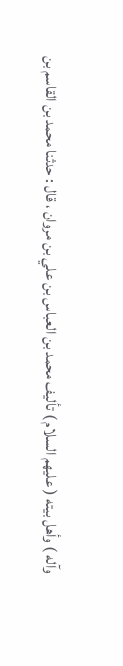وآله ) وأهل بيته ( عليهم السلام ) تأليف محمد بن العباس بن علي بن مروان ، قال : حدثنا محمد بن القاسم بن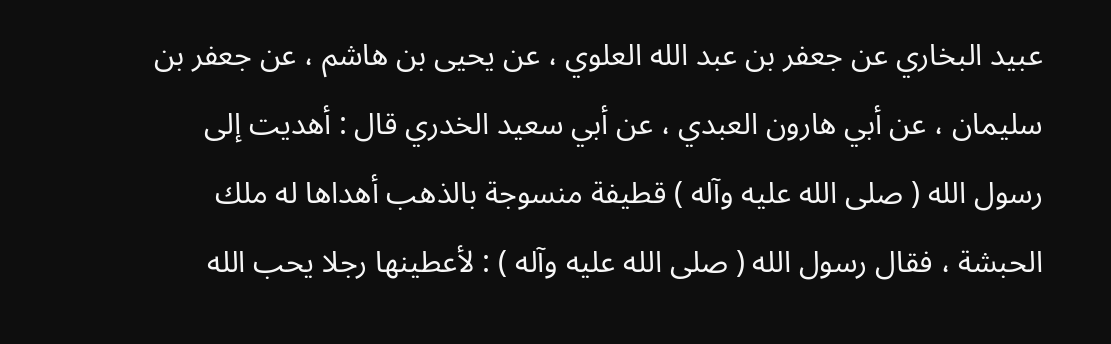عبيد البخاري عن جعفر بن عبد الله العلوي ، عن يحيى بن هاشم ، عن جعفر بن سليمان ، عن أبي هارون العبدي ، عن أبي سعيد الخدري قال : أهديت إلى رسول الله ( صلى الله عليه وآله ) قطيفة منسوجة بالذهب أهداها له ملك الحبشة ، فقال رسول الله ( صلى الله عليه وآله ) : لأعطينها رجلا يحب الله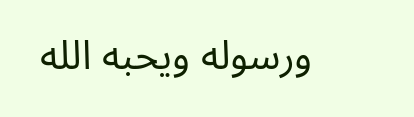ورسوله ويحبه الله